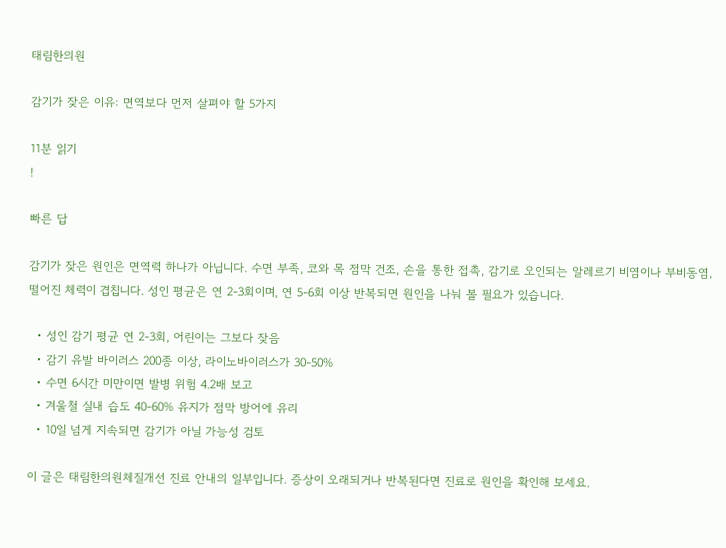태림한의원

감기가 잦은 이유: 면역보다 먼저 살펴야 할 5가지

11분 읽기
!

빠른 답

감기가 잦은 원인은 면역력 하나가 아닙니다. 수면 부족, 코와 목 점막 건조, 손을 통한 접촉, 감기로 오인되는 알레르기 비염이나 부비동염, 떨어진 체력이 겹칩니다. 성인 평균은 연 2-3회이며, 연 5-6회 이상 반복되면 원인을 나눠 볼 필요가 있습니다.

  • 성인 감기 평균 연 2-3회, 어린이는 그보다 잦음
  • 감기 유발 바이러스 200종 이상, 라이노바이러스가 30-50%
  • 수면 6시간 미만이면 발병 위험 4.2배 보고
  • 겨울철 실내 습도 40-60% 유지가 점막 방어에 유리
  • 10일 넘게 지속되면 감기가 아닐 가능성 검토

이 글은 태림한의원체질개선 진료 안내의 일부입니다. 증상이 오래되거나 반복된다면 진료로 원인을 확인해 보세요.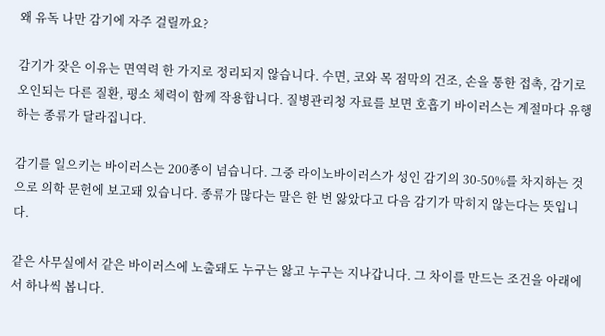왜 유독 나만 감기에 자주 걸릴까요?

감기가 잦은 이유는 면역력 한 가지로 정리되지 않습니다. 수면, 코와 목 점막의 건조, 손을 통한 접촉, 감기로 오인되는 다른 질환, 평소 체력이 함께 작용합니다. 질병관리청 자료를 보면 호흡기 바이러스는 계절마다 유행하는 종류가 달라집니다.

감기를 일으키는 바이러스는 200종이 넘습니다. 그중 라이노바이러스가 성인 감기의 30-50%를 차지하는 것으로 의학 문헌에 보고돼 있습니다. 종류가 많다는 말은 한 번 앓았다고 다음 감기가 막히지 않는다는 뜻입니다.

같은 사무실에서 같은 바이러스에 노출돼도 누구는 앓고 누구는 지나갑니다. 그 차이를 만드는 조건을 아래에서 하나씩 봅니다.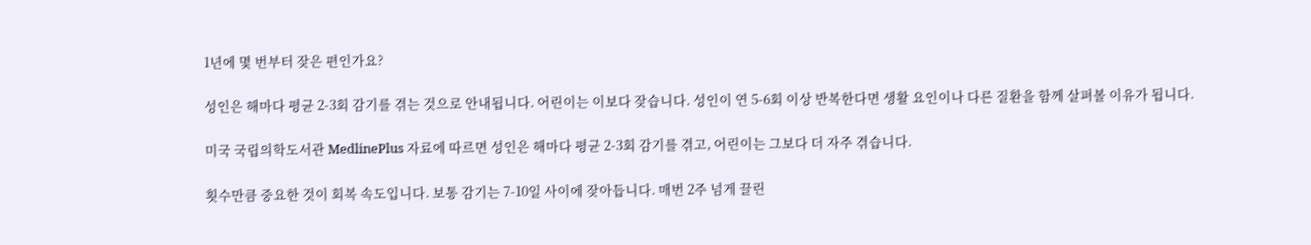1년에 몇 번부터 잦은 편인가요?

성인은 해마다 평균 2-3회 감기를 겪는 것으로 안내됩니다. 어린이는 이보다 잦습니다. 성인이 연 5-6회 이상 반복한다면 생활 요인이나 다른 질환을 함께 살펴볼 이유가 됩니다.

미국 국립의학도서관 MedlinePlus 자료에 따르면 성인은 해마다 평균 2-3회 감기를 겪고, 어린이는 그보다 더 자주 겪습니다.

횟수만큼 중요한 것이 회복 속도입니다. 보통 감기는 7-10일 사이에 잦아듭니다. 매번 2주 넘게 끌린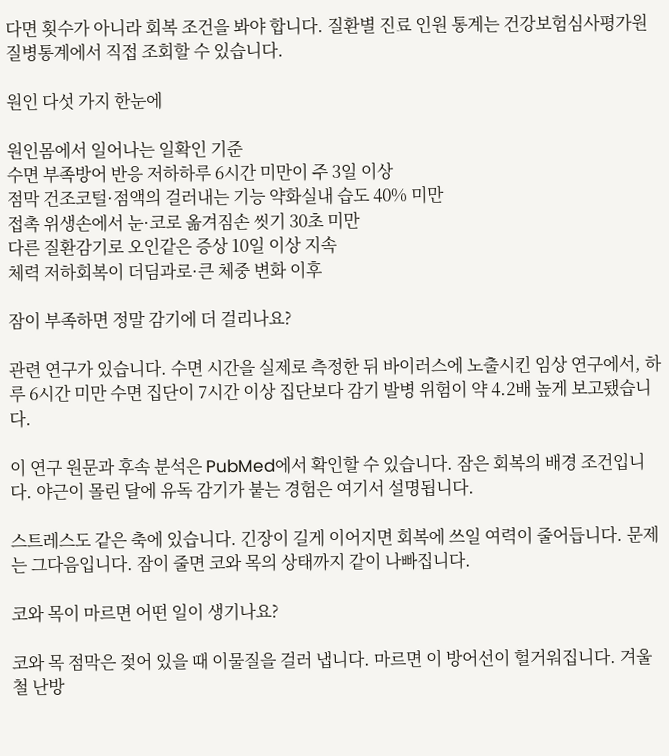다면 횟수가 아니라 회복 조건을 봐야 합니다. 질환별 진료 인원 통계는 건강보험심사평가원 질병통계에서 직접 조회할 수 있습니다.

원인 다섯 가지 한눈에

원인몸에서 일어나는 일확인 기준
수면 부족방어 반응 저하하루 6시간 미만이 주 3일 이상
점막 건조코털·점액의 걸러내는 기능 약화실내 습도 40% 미만
접촉 위생손에서 눈·코로 옮겨짐손 씻기 30초 미만
다른 질환감기로 오인같은 증상 10일 이상 지속
체력 저하회복이 더딤과로·큰 체중 변화 이후

잠이 부족하면 정말 감기에 더 걸리나요?

관련 연구가 있습니다. 수면 시간을 실제로 측정한 뒤 바이러스에 노출시킨 임상 연구에서, 하루 6시간 미만 수면 집단이 7시간 이상 집단보다 감기 발병 위험이 약 4.2배 높게 보고됐습니다.

이 연구 원문과 후속 분석은 PubMed에서 확인할 수 있습니다. 잠은 회복의 배경 조건입니다. 야근이 몰린 달에 유독 감기가 붙는 경험은 여기서 설명됩니다.

스트레스도 같은 축에 있습니다. 긴장이 길게 이어지면 회복에 쓰일 여력이 줄어듭니다. 문제는 그다음입니다. 잠이 줄면 코와 목의 상태까지 같이 나빠집니다.

코와 목이 마르면 어떤 일이 생기나요?

코와 목 점막은 젖어 있을 때 이물질을 걸러 냅니다. 마르면 이 방어선이 헐거워집니다. 겨울철 난방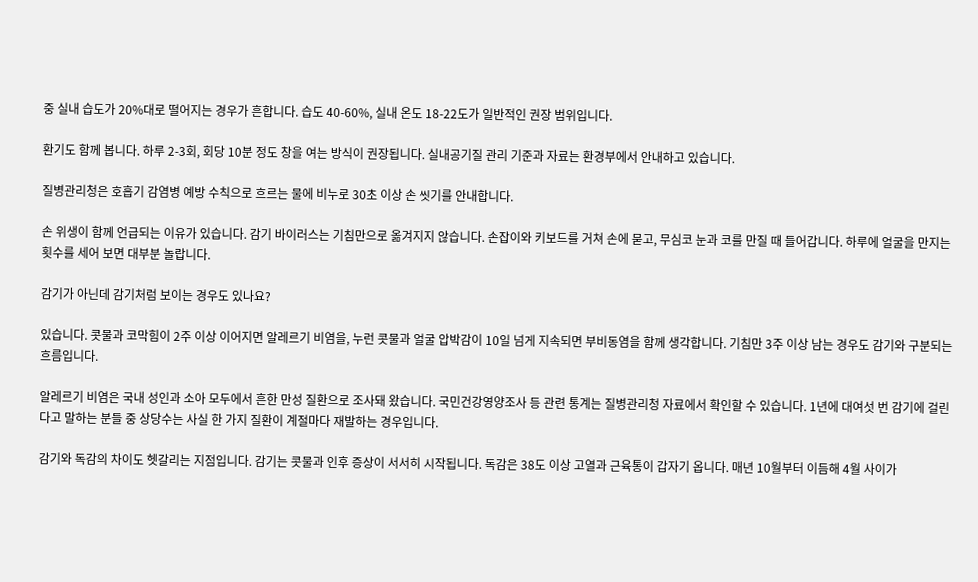중 실내 습도가 20%대로 떨어지는 경우가 흔합니다. 습도 40-60%, 실내 온도 18-22도가 일반적인 권장 범위입니다.

환기도 함께 봅니다. 하루 2-3회, 회당 10분 정도 창을 여는 방식이 권장됩니다. 실내공기질 관리 기준과 자료는 환경부에서 안내하고 있습니다.

질병관리청은 호흡기 감염병 예방 수칙으로 흐르는 물에 비누로 30초 이상 손 씻기를 안내합니다.

손 위생이 함께 언급되는 이유가 있습니다. 감기 바이러스는 기침만으로 옮겨지지 않습니다. 손잡이와 키보드를 거쳐 손에 묻고, 무심코 눈과 코를 만질 때 들어갑니다. 하루에 얼굴을 만지는 횟수를 세어 보면 대부분 놀랍니다.

감기가 아닌데 감기처럼 보이는 경우도 있나요?

있습니다. 콧물과 코막힘이 2주 이상 이어지면 알레르기 비염을, 누런 콧물과 얼굴 압박감이 10일 넘게 지속되면 부비동염을 함께 생각합니다. 기침만 3주 이상 남는 경우도 감기와 구분되는 흐름입니다.

알레르기 비염은 국내 성인과 소아 모두에서 흔한 만성 질환으로 조사돼 왔습니다. 국민건강영양조사 등 관련 통계는 질병관리청 자료에서 확인할 수 있습니다. 1년에 대여섯 번 감기에 걸린다고 말하는 분들 중 상당수는 사실 한 가지 질환이 계절마다 재발하는 경우입니다.

감기와 독감의 차이도 헷갈리는 지점입니다. 감기는 콧물과 인후 증상이 서서히 시작됩니다. 독감은 38도 이상 고열과 근육통이 갑자기 옵니다. 매년 10월부터 이듬해 4월 사이가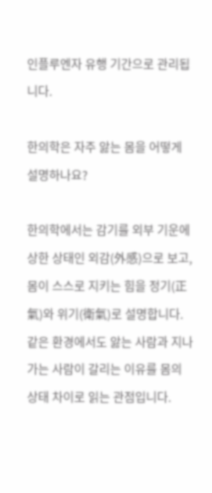인플루엔자 유행 기간으로 관리됩니다.

한의학은 자주 앓는 몸을 어떻게 설명하나요?

한의학에서는 감기를 외부 기운에 상한 상태인 외감(外感)으로 보고, 몸이 스스로 지키는 힘을 정기(正氣)와 위기(衛氣)로 설명합니다. 같은 환경에서도 앓는 사람과 지나가는 사람이 갈리는 이유를 몸의 상태 차이로 읽는 관점입니다.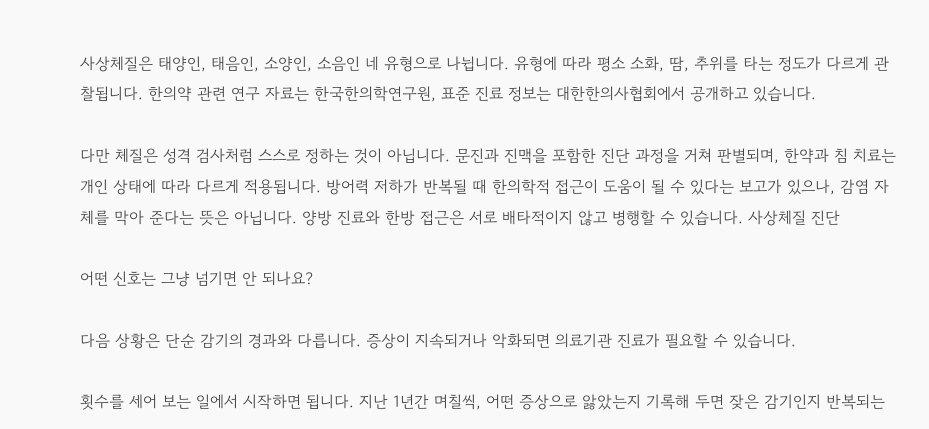사상체질은 태양인, 태음인, 소양인, 소음인 네 유형으로 나뉩니다. 유형에 따라 평소 소화, 땀, 추위를 타는 정도가 다르게 관찰됩니다. 한의약 관련 연구 자료는 한국한의학연구원, 표준 진료 정보는 대한한의사협회에서 공개하고 있습니다.

다만 체질은 성격 검사처럼 스스로 정하는 것이 아닙니다. 문진과 진맥을 포함한 진단 과정을 거쳐 판별되며, 한약과 침 치료는 개인 상태에 따라 다르게 적용됩니다. 방어력 저하가 반복될 때 한의학적 접근이 도움이 될 수 있다는 보고가 있으나, 감염 자체를 막아 준다는 뜻은 아닙니다. 양방 진료와 한방 접근은 서로 배타적이지 않고 병행할 수 있습니다. 사상체질 진단

어떤 신호는 그냥 넘기면 안 되나요?

다음 상황은 단순 감기의 경과와 다릅니다. 증상이 지속되거나 악화되면 의료기관 진료가 필요할 수 있습니다.

횟수를 세어 보는 일에서 시작하면 됩니다. 지난 1년간 며칠씩, 어떤 증상으로 앓았는지 기록해 두면 잦은 감기인지 반복되는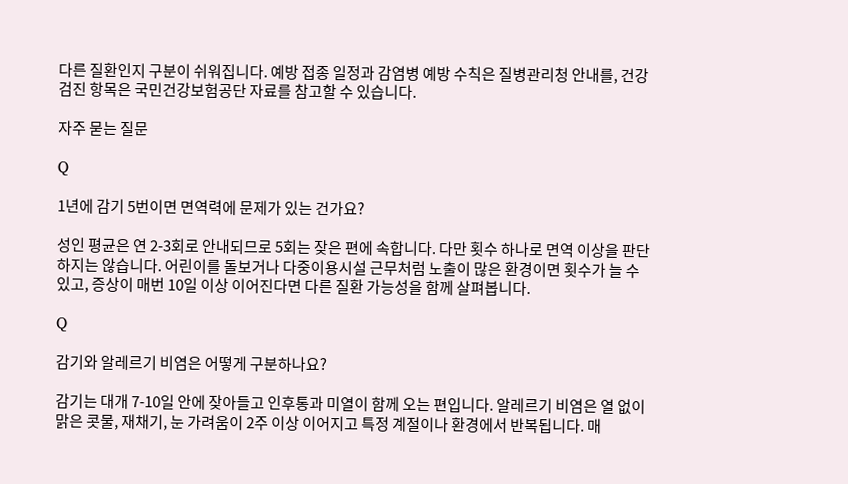다른 질환인지 구분이 쉬워집니다. 예방 접종 일정과 감염병 예방 수칙은 질병관리청 안내를, 건강검진 항목은 국민건강보험공단 자료를 참고할 수 있습니다.

자주 묻는 질문

Q

1년에 감기 5번이면 면역력에 문제가 있는 건가요?

성인 평균은 연 2-3회로 안내되므로 5회는 잦은 편에 속합니다. 다만 횟수 하나로 면역 이상을 판단하지는 않습니다. 어린이를 돌보거나 다중이용시설 근무처럼 노출이 많은 환경이면 횟수가 늘 수 있고, 증상이 매번 10일 이상 이어진다면 다른 질환 가능성을 함께 살펴봅니다.

Q

감기와 알레르기 비염은 어떻게 구분하나요?

감기는 대개 7-10일 안에 잦아들고 인후통과 미열이 함께 오는 편입니다. 알레르기 비염은 열 없이 맑은 콧물, 재채기, 눈 가려움이 2주 이상 이어지고 특정 계절이나 환경에서 반복됩니다. 매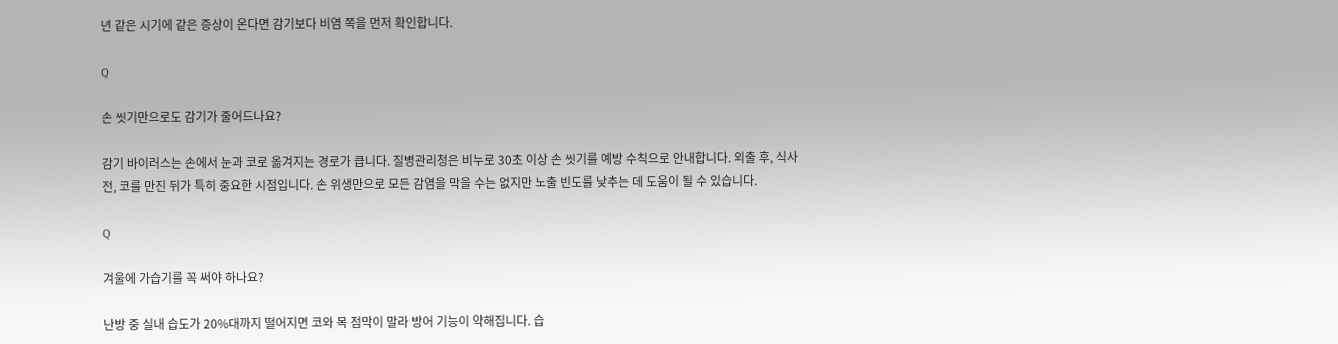년 같은 시기에 같은 증상이 온다면 감기보다 비염 쪽을 먼저 확인합니다.

Q

손 씻기만으로도 감기가 줄어드나요?

감기 바이러스는 손에서 눈과 코로 옮겨지는 경로가 큽니다. 질병관리청은 비누로 30초 이상 손 씻기를 예방 수칙으로 안내합니다. 외출 후, 식사 전, 코를 만진 뒤가 특히 중요한 시점입니다. 손 위생만으로 모든 감염을 막을 수는 없지만 노출 빈도를 낮추는 데 도움이 될 수 있습니다.

Q

겨울에 가습기를 꼭 써야 하나요?

난방 중 실내 습도가 20%대까지 떨어지면 코와 목 점막이 말라 방어 기능이 약해집니다. 습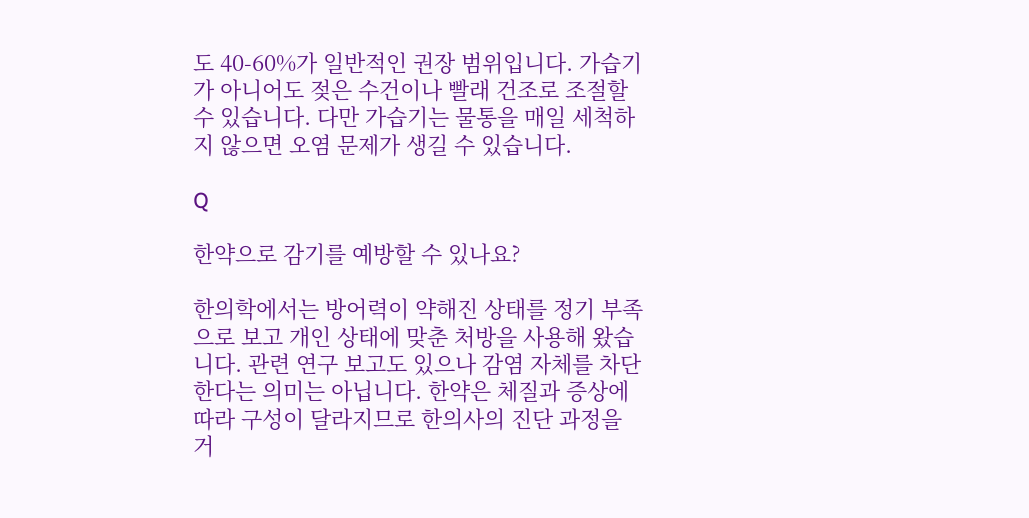도 40-60%가 일반적인 권장 범위입니다. 가습기가 아니어도 젖은 수건이나 빨래 건조로 조절할 수 있습니다. 다만 가습기는 물통을 매일 세척하지 않으면 오염 문제가 생길 수 있습니다.

Q

한약으로 감기를 예방할 수 있나요?

한의학에서는 방어력이 약해진 상태를 정기 부족으로 보고 개인 상태에 맞춘 처방을 사용해 왔습니다. 관련 연구 보고도 있으나 감염 자체를 차단한다는 의미는 아닙니다. 한약은 체질과 증상에 따라 구성이 달라지므로 한의사의 진단 과정을 거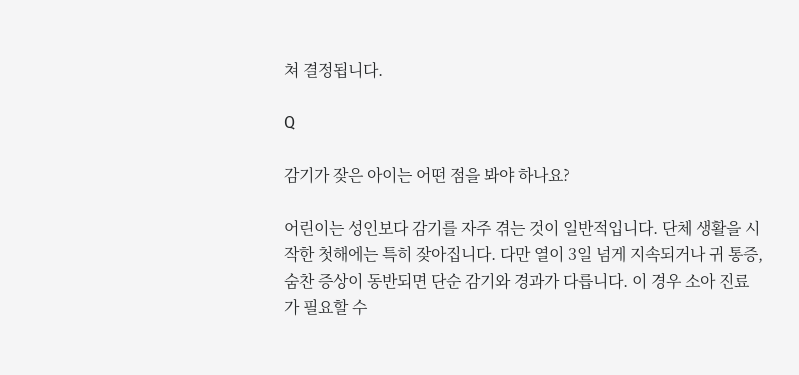쳐 결정됩니다.

Q

감기가 잦은 아이는 어떤 점을 봐야 하나요?

어린이는 성인보다 감기를 자주 겪는 것이 일반적입니다. 단체 생활을 시작한 첫해에는 특히 잦아집니다. 다만 열이 3일 넘게 지속되거나 귀 통증, 숨찬 증상이 동반되면 단순 감기와 경과가 다릅니다. 이 경우 소아 진료가 필요할 수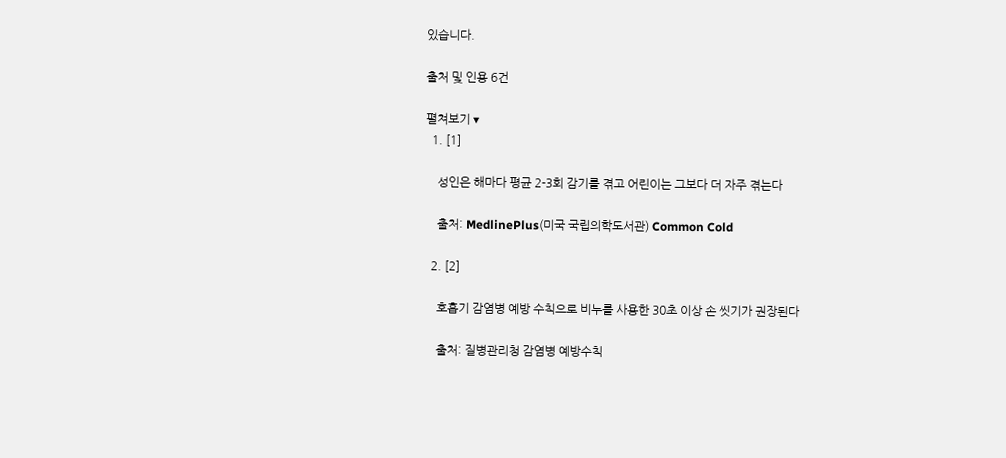있습니다.

출처 및 인용 6건

펼쳐보기 ▾
  1. [1]

    성인은 해마다 평균 2-3회 감기를 겪고 어린이는 그보다 더 자주 겪는다

    출처: MedlinePlus(미국 국립의학도서관) Common Cold

  2. [2]

    호흡기 감염병 예방 수칙으로 비누를 사용한 30초 이상 손 씻기가 권장된다

    출처: 질병관리청 감염병 예방수칙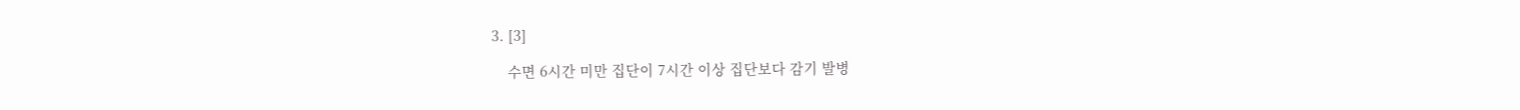3. [3]

    수면 6시간 미만 집단이 7시간 이상 집단보다 감기 발병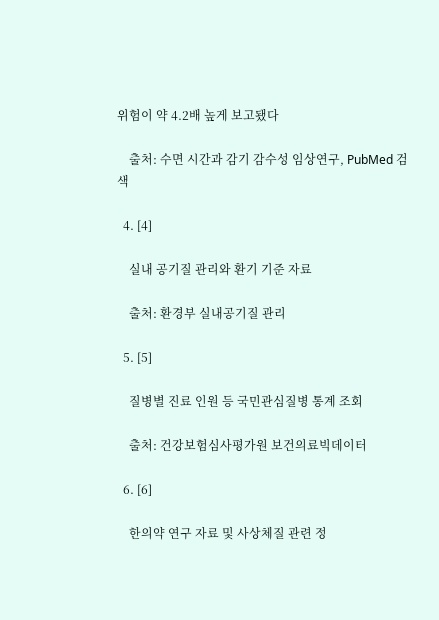위험이 약 4.2배 높게 보고됐다

    출처: 수면 시간과 감기 감수성 임상연구, PubMed 검색

  4. [4]

    실내 공기질 관리와 환기 기준 자료

    출처: 환경부 실내공기질 관리

  5. [5]

    질병별 진료 인원 등 국민관심질병 통계 조회

    출처: 건강보험심사평가원 보건의료빅데이터

  6. [6]

    한의약 연구 자료 및 사상체질 관련 정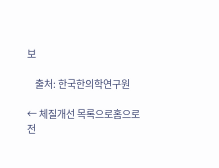보

    출처: 한국한의학연구원

← 체질개선 목록으로홈으로
전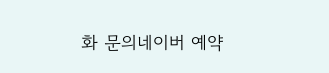화 문의네이버 예약